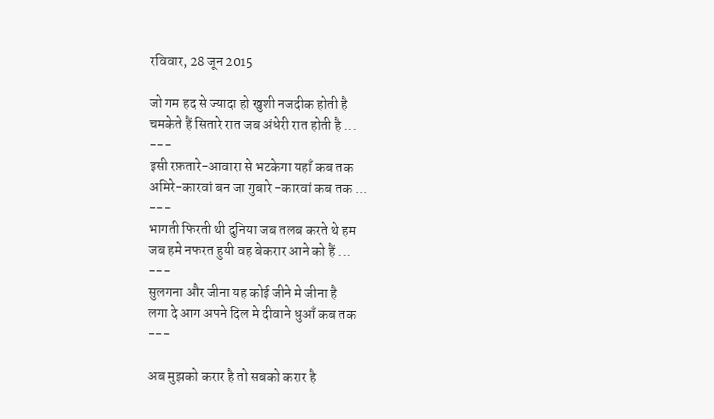रविवार, 28 जून 2015

जो गम हद से ज्यादा हो खुशी नजदीक होती है
चमकेते हैं सितारे रात जब अंधेरी रात होती है ...
---
इसी रफ़तारे-आवारा से भटकेगा यहाँ कब तक
अमिरे-कारवां बन जा गुबारे -कारवां कब तक ...
---
भागती फिरती थी दुनिया जब तलब करते थे हम
जब हमे नफरत हुयी वह बेकरार आने को हैं ...
---
सुलगना और जीना यह कोई जीने मे जीना है
लगा दे आग अपने दिल मे दीवाने धुआँ कब तक
---

अब मुझको करार है तो सबको करार है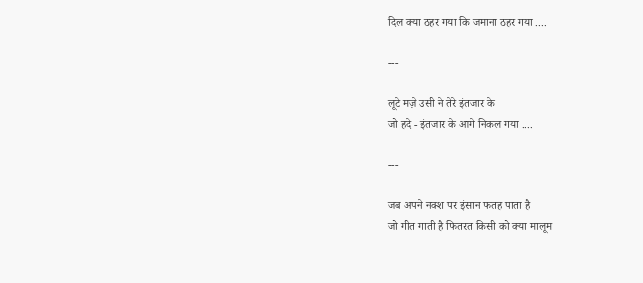दिल क्या ठहर गया कि जमाना ठहर गया ....

---

लूटे मज़े उसी ने तेरे इंतजार के
जो हदे - इंतजार के आगे निकल गया ....

---

जब अपने नक्श पर इंसान फतह पाता है
जो गीत गाती है फितरत किसी को क्या मालूम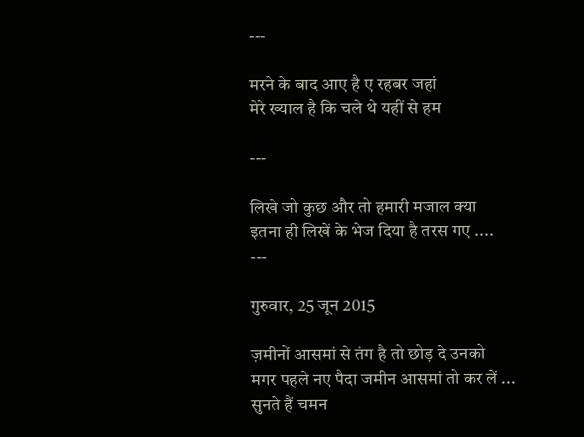---

मरने के बाद आए है ए रहबर जहां
मेरे ख्याल है कि चले थे यहीं से हम

---

लिखे जो कुछ और तो हमारी मजाल क्या
इतना ही लिखें के भेज दिया है तरस गए ....
---

गुरुवार, 25 जून 2015

ज़मीनों आसमां से तंग है तो छोड़ दे उनको
मगर पहले नए पैदा जमीन आसमां तो कर लें ...
सुनते हैं चमन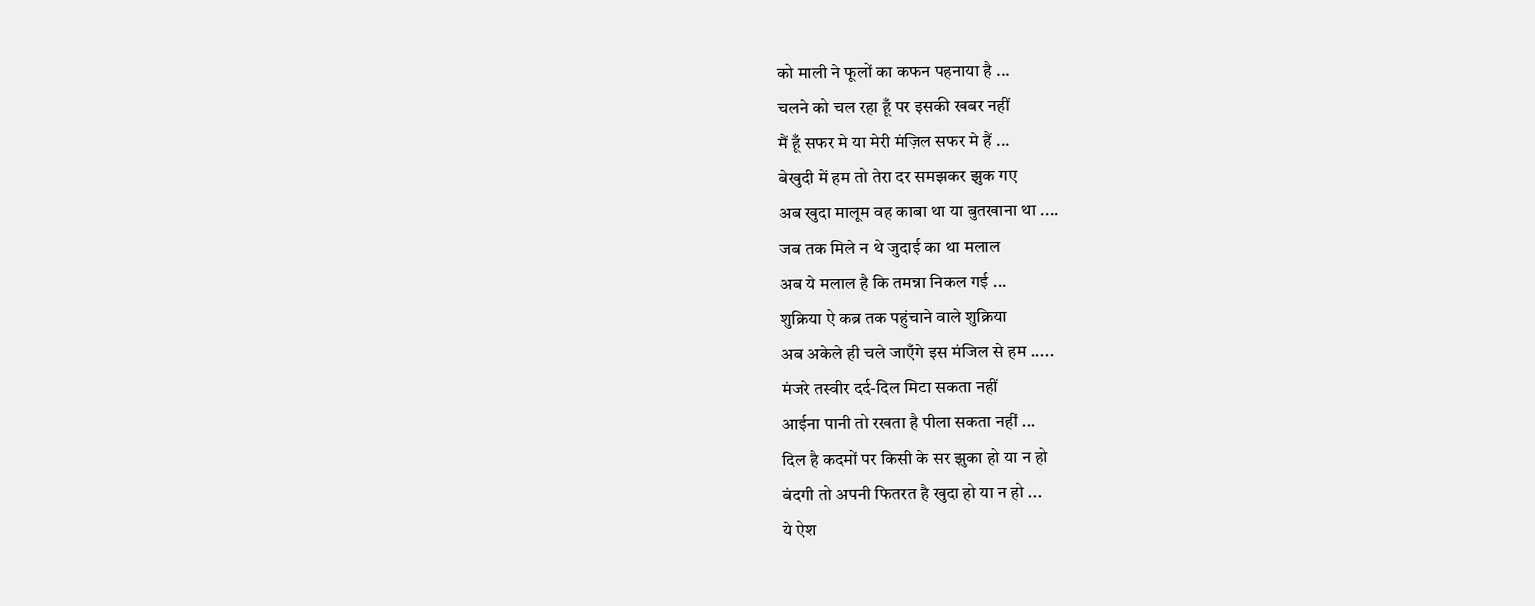को माली ने फूलों का कफन पहनाया है ...
चलने को चल रहा हूँ पर इसकी खबर नहीं
मैं हूँ सफर मे या मेरी मंज़िल सफर मे हैं ...
बेखुदी में हम तो तेरा दर समझकर झुक गए
अब खुदा मालूम वह काबा था या बुतखाना था ....
जब तक मिले न थे जुदाई का था मलाल
अब ये मलाल है कि तमन्ना निकल गई ...
शुक्रिया ऐ कब्र तक पहुंचाने वाले शुक्रिया
अब अकेले ही चले जाएँगे इस मंजिल से हम .....
मंजरे तस्वीर दर्द-दिल मिटा सकता नहीं
आईना पानी तो रखता है पीला सकता नहीं ...
दिल है कदमों पर किसी के सर झुका हो या न हो
बंदगी तो अपनी फितरत है खुदा हो या न हो ...
ये ऐश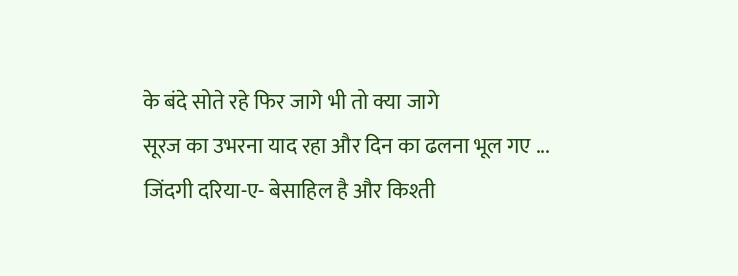के बंदे सोते रहे फिर जागे भी तो क्या जागे
सूरज का उभरना याद रहा और दिन का ढलना भूल गए ...
जिंदगी दरिया-ए- बेसाहिल है और किश्ती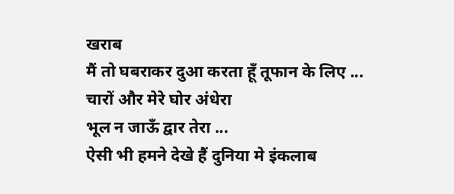खराब
मैं तो घबराकर दुआ करता हूँ तूफान के लिए ...
चारों और मेरे घोर अंधेरा
भूल न जाऊँ द्वार तेरा ...
ऐसी भी हमने देखे हैं दुनिया मे इंकलाब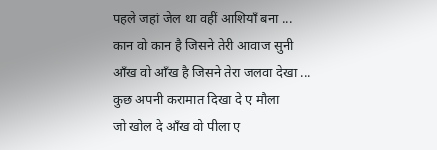पहले जहां जेल था वहीं आशियाँ बना ...
कान वो कान है जिसने तेरी आवाज सुनी
आँख वो आँख है जिसने तेरा जलवा देखा ...
कुछ अपनी करामात दिखा दे ए मौला
जो खोल दे आँख वो पीला ए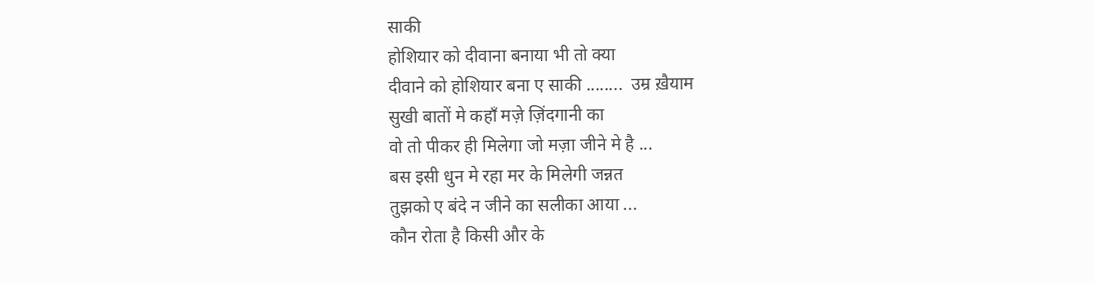साकी
होशियार को दीवाना बनाया भी तो क्या
दीवाने को होशियार बना ए साकी ........  उम्र ख़ैयाम
सुखी बातों मे कहाँ मज़े ज़िंदगानी का
वो तो पीकर ही मिलेगा जो मज़ा जीने मे है ...
बस इसी धुन मे रहा मर के मिलेगी जन्नत
तुझको ए बंदे न जीने का सलीका आया ...
कौन रोता है किसी और के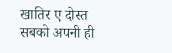खातिर ए दोस्त
सबको अपनी ही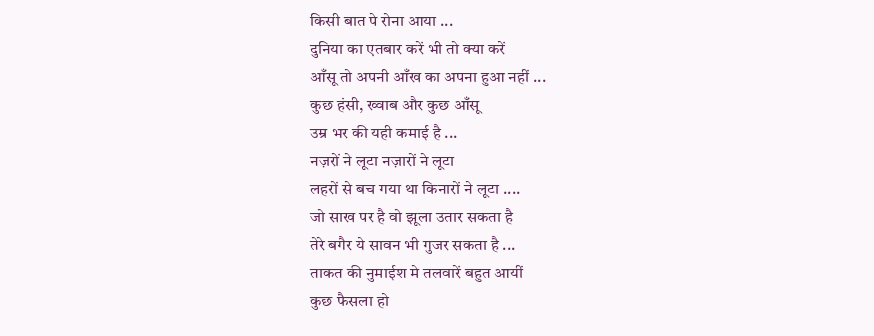किसी बात पे रोना आया ...
दुनिया का एतबार करें भी तो क्या करें
आँसू तो अपनी आँख का अपना हुआ नहीं ...
कुछ हंसी, ख्वाब और कुछ आँसू
उम्र भर की यही कमाई है ...
नज़रों ने लूटा नज़ारों ने लूटा
लहरों से बच गया था किनारों ने लूटा ....
जो साख पर है वो झूला उतार सकता है
तेरे बगैर ये सावन भी गुजर सकता है ...
ताकत की नुमाईश मे तलवारें बहुत आयीं
कुछ फैसला हो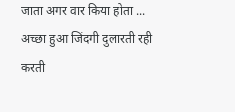जाता अगर वार किया होता ...
अच्छा हुआ जिंदगी दुलारती रही
करती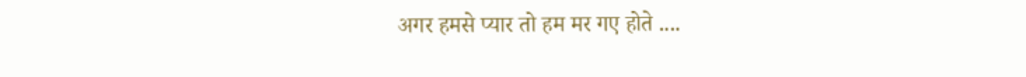अगर हमसे प्यार तो हम मर गए होते ....